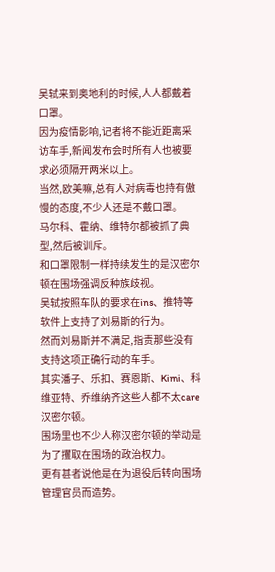吴轼来到奥地利的时候,人人都戴着口罩。
因为疫情影响,记者将不能近距离采访车手,新闻发布会时所有人也被要求必须隔开两米以上。
当然,欧美嘛,总有人对病毒也持有傲慢的态度,不少人还是不戴口罩。
马尔科、霍纳、维特尔都被抓了典型,然后被训斥。
和口罩限制一样持续发生的是汉密尔顿在围场强调反种族歧视。
吴轼按照车队的要求在ins、推特等软件上支持了刘易斯的行为。
然而刘易斯并不满足,指责那些没有支持这项正确行动的车手。
其实潘子、乐扣、赛恩斯、Kimi、科维亚特、乔维纳齐这些人都不太care汉密尔顿。
围场里也不少人称汉密尔顿的举动是为了攫取在围场的政治权力。
更有甚者说他是在为退役后转向围场管理官员而造势。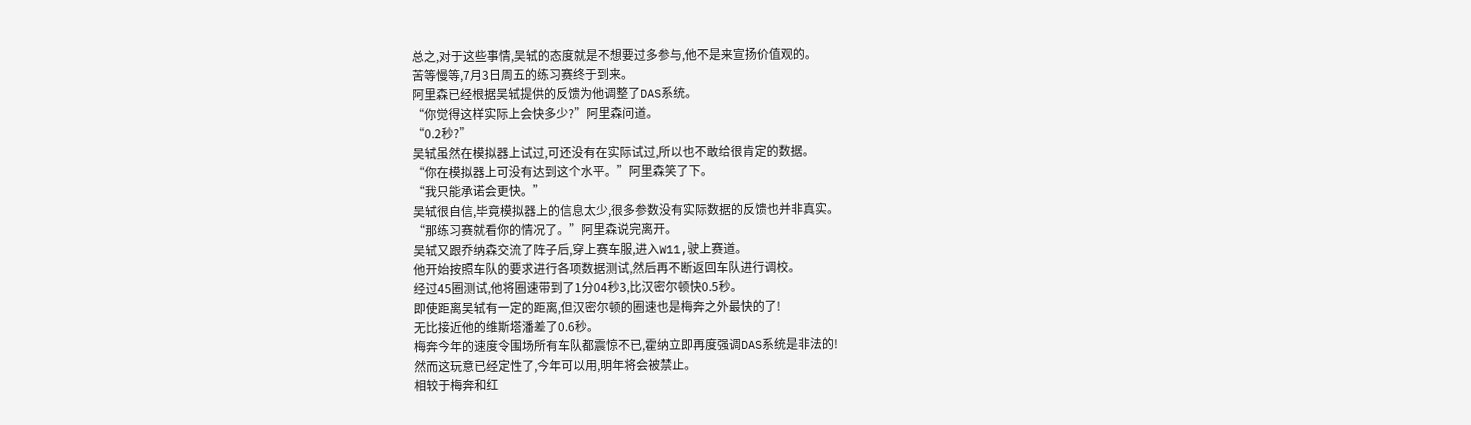总之,对于这些事情,吴轼的态度就是不想要过多参与,他不是来宣扬价值观的。
苦等慢等,7月3日周五的练习赛终于到来。
阿里森已经根据吴轼提供的反馈为他调整了DAS系统。
“你觉得这样实际上会快多少?”阿里森问道。
“0.2秒?”
吴轼虽然在模拟器上试过,可还没有在实际试过,所以也不敢给很肯定的数据。
“你在模拟器上可没有达到这个水平。”阿里森笑了下。
“我只能承诺会更快。”
吴轼很自信,毕竟模拟器上的信息太少,很多参数没有实际数据的反馈也并非真实。
“那练习赛就看你的情况了。”阿里森说完离开。
吴轼又跟乔纳森交流了阵子后,穿上赛车服,进入W11,驶上赛道。
他开始按照车队的要求进行各项数据测试,然后再不断返回车队进行调校。
经过45圈测试,他将圈速带到了1分04秒3,比汉密尔顿快0.5秒。
即使距离吴轼有一定的距离,但汉密尔顿的圈速也是梅奔之外最快的了!
无比接近他的维斯塔潘差了0.6秒。
梅奔今年的速度令围场所有车队都震惊不已,霍纳立即再度强调DAS系统是非法的!
然而这玩意已经定性了,今年可以用,明年将会被禁止。
相较于梅奔和红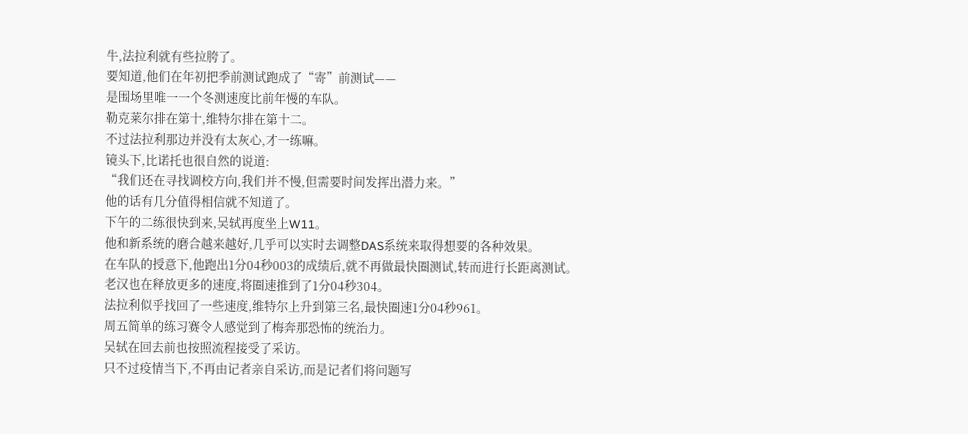牛,法拉利就有些拉胯了。
要知道,他们在年初把季前测试跑成了“寄”前测试——
是围场里唯一一个冬测速度比前年慢的车队。
勒克莱尔排在第十,维特尔排在第十二。
不过法拉利那边并没有太灰心,才一练嘛。
镜头下,比诺托也很自然的说道:
“我们还在寻找调校方向,我们并不慢,但需要时间发挥出潜力来。”
他的话有几分值得相信就不知道了。
下午的二练很快到来,吴轼再度坐上W11。
他和新系统的磨合越来越好,几乎可以实时去调整DAS系统来取得想要的各种效果。
在车队的授意下,他跑出1分04秒003的成绩后,就不再做最快圈测试,转而进行长距离测试。
老汉也在释放更多的速度,将圈速推到了1分04秒304。
法拉利似乎找回了一些速度,维特尔上升到第三名,最快圈速1分04秒961。
周五简单的练习赛令人感觉到了梅奔那恐怖的统治力。
吴轼在回去前也按照流程接受了采访。
只不过疫情当下,不再由记者亲自采访,而是记者们将问题写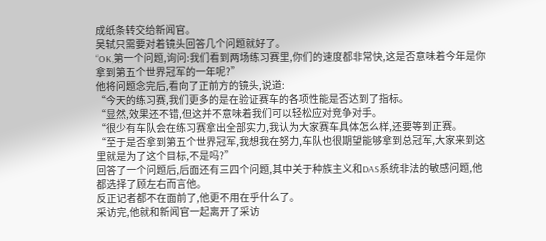成纸条转交给新闻官。
吴轼只需要对着镜头回答几个问题就好了。
“OK,第一个问题,询问:我们看到两场练习赛里,你们的速度都非常快,这是否意味着今年是你拿到第五个世界冠军的一年呢?”
他将问题念完后,看向了正前方的镜头,说道:
“今天的练习赛,我们更多的是在验证赛车的各项性能是否达到了指标。
“显然,效果还不错,但这并不意味着我们可以轻松应对竞争对手。
“很少有车队会在练习赛拿出全部实力,我认为大家赛车具体怎么样,还要等到正赛。
“至于是否拿到第五个世界冠军,我想我在努力,车队也很期望能够拿到总冠军,大家来到这里就是为了这个目标,不是吗?”
回答了一个问题后,后面还有三四个问题,其中关于种族主义和DAS系统非法的敏感问题,他都选择了顾左右而言他。
反正记者都不在面前了,他更不用在乎什么了。
采访完,他就和新闻官一起离开了采访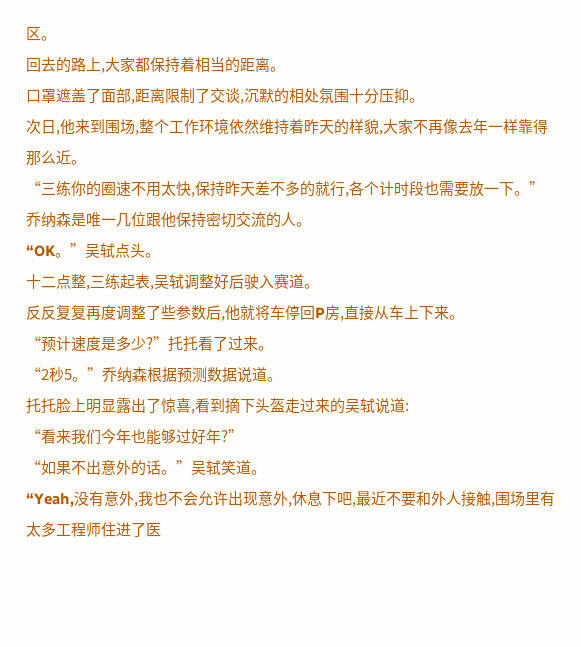区。
回去的路上,大家都保持着相当的距离。
口罩遮盖了面部,距离限制了交谈,沉默的相处氛围十分压抑。
次日,他来到围场,整个工作环境依然维持着昨天的样貌,大家不再像去年一样靠得那么近。
“三练你的圈速不用太快,保持昨天差不多的就行,各个计时段也需要放一下。”
乔纳森是唯一几位跟他保持密切交流的人。
“OK。”吴轼点头。
十二点整,三练起表,吴轼调整好后驶入赛道。
反反复复再度调整了些参数后,他就将车停回P房,直接从车上下来。
“预计速度是多少?”托托看了过来。
“2秒5。”乔纳森根据预测数据说道。
托托脸上明显露出了惊喜,看到摘下头盔走过来的吴轼说道:
“看来我们今年也能够过好年?”
“如果不出意外的话。”吴轼笑道。
“Yeah,没有意外,我也不会允许出现意外,休息下吧,最近不要和外人接触,围场里有太多工程师住进了医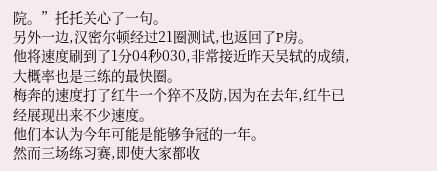院。”托托关心了一句。
另外一边,汉密尔顿经过21圈测试,也返回了P房。
他将速度刷到了1分04秒030,非常接近昨天吴轼的成绩,大概率也是三练的最快圈。
梅奔的速度打了红牛一个猝不及防,因为在去年,红牛已经展现出来不少速度。
他们本认为今年可能是能够争冠的一年。
然而三场练习赛,即使大家都收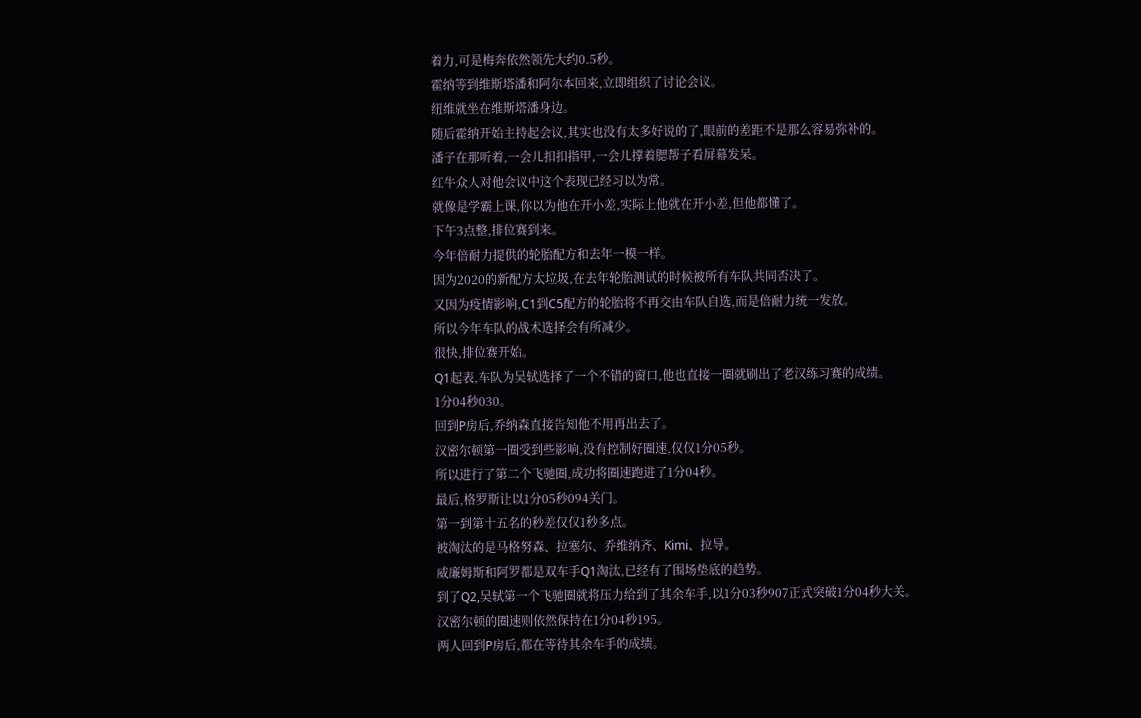着力,可是梅奔依然领先大约0.5秒。
霍纳等到维斯塔潘和阿尔本回来,立即组织了讨论会议。
纽维就坐在维斯塔潘身边。
随后霍纳开始主持起会议,其实也没有太多好说的了,眼前的差距不是那么容易弥补的。
潘子在那听着,一会儿扣扣指甲,一会儿撑着腮帮子看屏幕发呆。
红牛众人对他会议中这个表现已经习以为常。
就像是学霸上课,你以为他在开小差,实际上他就在开小差,但他都懂了。
下午3点整,排位赛到来。
今年倍耐力提供的轮胎配方和去年一模一样。
因为2020的新配方太垃圾,在去年轮胎测试的时候被所有车队共同否决了。
又因为疫情影响,C1到C5配方的轮胎将不再交由车队自选,而是倍耐力统一发放。
所以今年车队的战术选择会有所减少。
很快,排位赛开始。
Q1起表,车队为吴轼选择了一个不错的窗口,他也直接一圈就刷出了老汉练习赛的成绩。
1分04秒030。
回到P房后,乔纳森直接告知他不用再出去了。
汉密尔顿第一圈受到些影响,没有控制好圈速,仅仅1分05秒。
所以进行了第二个飞驰圈,成功将圈速跑进了1分04秒。
最后,格罗斯让以1分05秒094关门。
第一到第十五名的秒差仅仅1秒多点。
被淘汰的是马格努森、拉塞尔、乔维纳齐、Kimi、拉导。
威廉姆斯和阿罗都是双车手Q1淘汰,已经有了围场垫底的趋势。
到了Q2,吴轼第一个飞驰圈就将压力给到了其余车手,以1分03秒907正式突破1分04秒大关。
汉密尔顿的圈速则依然保持在1分04秒195。
两人回到P房后,都在等待其余车手的成绩。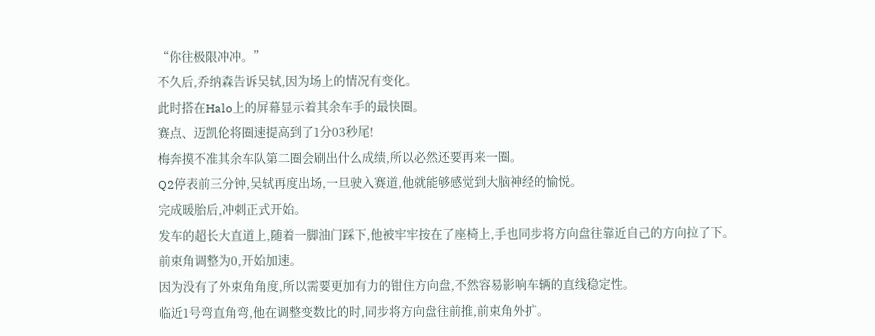“你往极限冲冲。”
不久后,乔纳森告诉吴轼,因为场上的情况有变化。
此时搭在Halo上的屏幕显示着其余车手的最快圈。
赛点、迈凯伦将圈速提高到了1分03秒尾!
梅奔摸不准其余车队第二圈会刷出什么成绩,所以必然还要再来一圈。
Q2停表前三分钟,吴轼再度出场,一旦驶入赛道,他就能够感觉到大脑神经的愉悦。
完成暖胎后,冲刺正式开始。
发车的超长大直道上,随着一脚油门踩下,他被牢牢按在了座椅上,手也同步将方向盘往靠近自己的方向拉了下。
前束角调整为0,开始加速。
因为没有了外束角角度,所以需要更加有力的钳住方向盘,不然容易影响车辆的直线稳定性。
临近1号弯直角弯,他在调整变数比的时,同步将方向盘往前推,前束角外扩。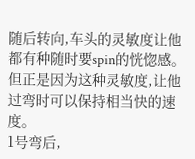随后转向,车头的灵敏度让他都有种随时要spin的恍惚感。
但正是因为这种灵敏度,让他过弯时可以保持相当快的速度。
1号弯后,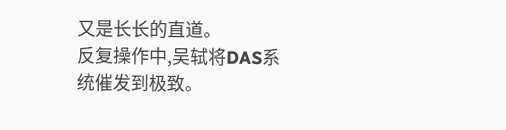又是长长的直道。
反复操作中,吴轼将DAS系统催发到极致。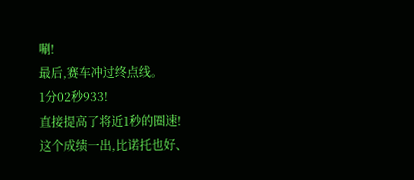唰!
最后,赛车冲过终点线。
1分02秒933!
直接提高了将近1秒的圈速!
这个成绩一出,比诺托也好、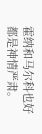霍纳和马尔科也好都是神情严肃。